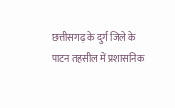छत्तीसगढ़ के दुर्ग जिले के पाटन तहसील में प्रशासनिक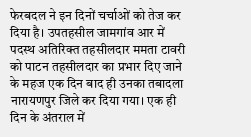फेरबदल ने इन दिनों चर्चाओं को तेज कर दिया है। उपतहसील जामगांव आर में पदस्थ अतिरिक्त तहसीलदार ममता टावरी को पाटन तहसीलदार का प्रभार दिए जाने के महज एक दिन बाद ही उनका तबादला नारायणपुर जिले कर दिया गया। एक ही दिन के अंतराल में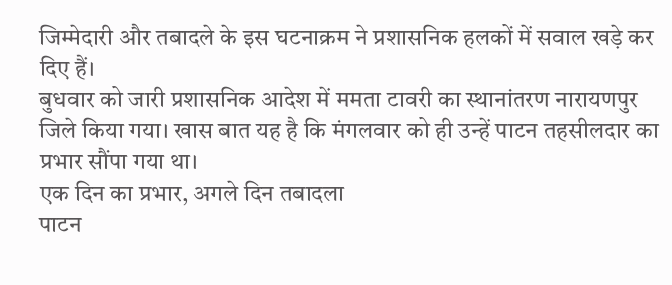जिम्मेदारी और तबादले के इस घटनाक्रम ने प्रशासनिक हलकों में सवाल खड़े कर दिए हैं।
बुधवार को जारी प्रशासनिक आदेश में ममता टावरी का स्थानांतरण नारायणपुर जिले किया गया। खास बात यह है कि मंगलवार को ही उन्हें पाटन तहसीलदार का प्रभार सौंपा गया था।
एक दिन का प्रभार, अगले दिन तबादला
पाटन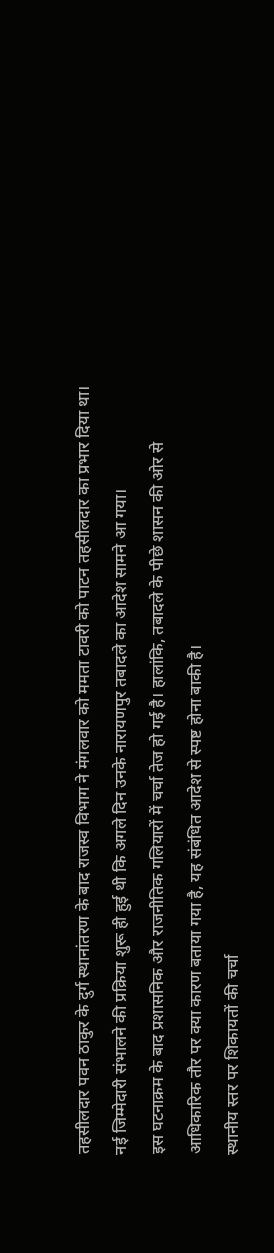तहसीलदार पवन ठाकुर के दुर्ग स्थानांतरण के बाद राजस्व विभाग ने मंगलवार को ममता टावरी को पाटन तहसीलदार का प्रभार दिया था।
नई जिम्मेदारी संभालने की प्रक्रिया शुरू ही हुई थी कि अगले दिन उनके नारायणपुर तबादले का आदेश सामने आ गया।
इस घटनाक्रम के बाद प्रशासनिक और राजनीतिक गलियारों में चर्चा तेज हो गई है। हालांकि, तबादले के पीछे शासन की ओर से आधिकारिक तौर पर क्या कारण बताया गया है, यह संबंधित आदेश से स्पष्ट होना बाकी है।
स्थानीय स्तर पर शिकायतों की चर्चा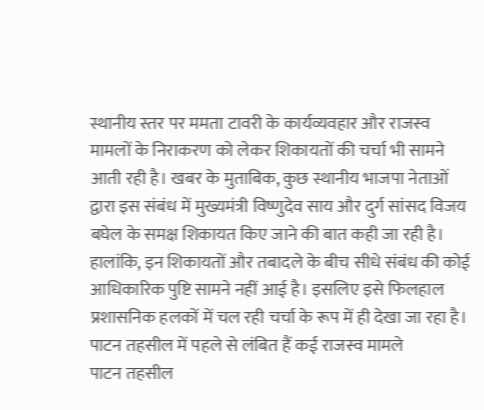स्थानीय स्तर पर ममता टावरी के कार्यव्यवहार और राजस्व मामलों के निराकरण को लेकर शिकायतों की चर्चा भी सामने आती रही है। खबर के मुताबिक, कुछ स्थानीय भाजपा नेताओं द्वारा इस संबंध में मुख्यमंत्री विष्णुदेव साय और दुर्ग सांसद विजय बघेल के समक्ष शिकायत किए जाने की बात कही जा रही है।
हालांकि, इन शिकायतों और तबादले के बीच सीधे संबंध की कोई आधिकारिक पुष्टि सामने नहीं आई है। इसलिए इसे फिलहाल प्रशासनिक हलकों में चल रही चर्चा के रूप में ही देखा जा रहा है।
पाटन तहसील में पहले से लंबित हैं कई राजस्व मामले
पाटन तहसील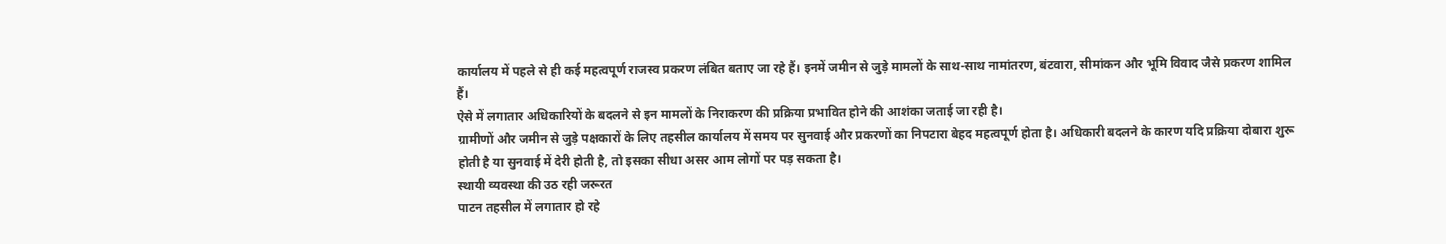कार्यालय में पहले से ही कई महत्वपूर्ण राजस्व प्रकरण लंबित बताए जा रहे हैं। इनमें जमीन से जुड़े मामलों के साथ-साथ नामांतरण, बंटवारा, सीमांकन और भूमि विवाद जैसे प्रकरण शामिल हैं।
ऐसे में लगातार अधिकारियों के बदलने से इन मामलों के निराकरण की प्रक्रिया प्रभावित होने की आशंका जताई जा रही है।
ग्रामीणों और जमीन से जुड़े पक्षकारों के लिए तहसील कार्यालय में समय पर सुनवाई और प्रकरणों का निपटारा बेहद महत्वपूर्ण होता है। अधिकारी बदलने के कारण यदि प्रक्रिया दोबारा शुरू होती है या सुनवाई में देरी होती है, तो इसका सीधा असर आम लोगों पर पड़ सकता है।
स्थायी व्यवस्था की उठ रही जरूरत
पाटन तहसील में लगातार हो रहे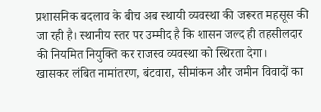प्रशासनिक बदलाव के बीच अब स्थायी व्यवस्था की जरूरत महसूस की जा रही है। स्थानीय स्तर पर उम्मीद है कि शासन जल्द ही तहसीलदार की नियमित नियुक्ति कर राजस्व व्यवस्था को स्थिरता देगा।
खासकर लंबित नामांतरण, बंटवारा, सीमांकन और जमीन विवादों का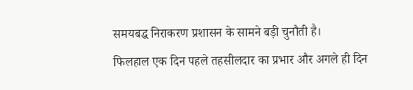समयबद्ध निराकरण प्रशासन के सामने बड़ी चुनौती है।
फिलहाल एक दिन पहले तहसीलदार का प्रभार और अगले ही दिन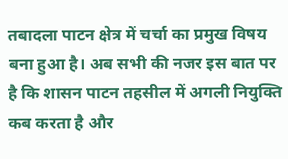तबादला पाटन क्षेत्र में चर्चा का प्रमुख विषय बना हुआ है। अब सभी की नजर इस बात पर है कि शासन पाटन तहसील में अगली नियुक्ति कब करता है और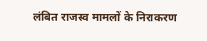लंबित राजस्व मामलों के निराकरण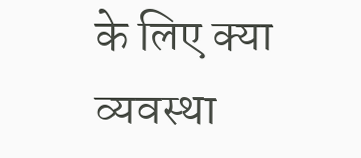के लिए क्या व्यवस्था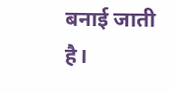बनाई जाती है।